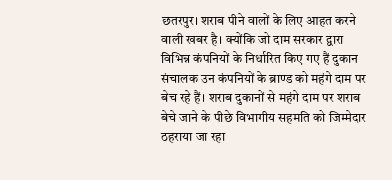छतरपुर। शराब पीने वालों के लिए आहत करने वाली खबर है। क्योंकि जो दाम सरकार द्वारा विभिन्न कंपनियों के निर्धारित किए गए हैं दुकान संचालक उन कंपनियों के ब्राण्ड को महंगे दाम पर बेच रहे हैं। शराब दुकानों से महंगे दाम पर शराब बेचे जाने के पीछे विभागीय सहमति को जिम्मेदार ठहराया जा रहा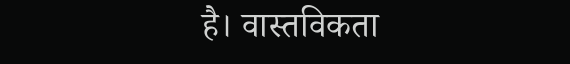है। वास्तविकता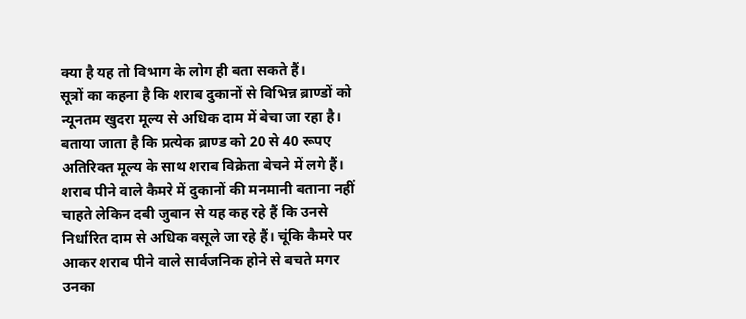क्या है यह तो विभाग के लोग ही बता सकते हैं।
सूत्रों का कहना है कि शराब दुकानों से विभिन्न ब्राण्डों को न्यूनतम खुदरा मूल्य से अधिक दाम में बेचा जा रहा है। बताया जाता है कि प्रत्येक ब्राण्ड को 20 से 40 रूपए अतिरिक्त मूल्य के साथ शराब विक्रेता बेचने में लगे हैं। शराब पीने वाले कैमरे में दुकानों की मनमानी बताना नहीं चाहते लेकिन दबी जुबान से यह कह रहे हैं कि उनसे निर्धारित दाम से अधिक वसूले जा रहे हैं। चूंकि कैमरे पर आकर शराब पीने वाले सार्वजनिक होने से बचते मगर उनका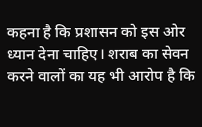कहना है कि प्रशासन को इस ओर ध्यान देना चाहिए। शराब का सेवन करने वालों का यह भी आरोप है कि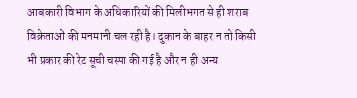आबकारी विभाग के अधिकारियों की मिलीभगत से ही शराब विक्रेताओं की मनमानी चल रही है। दुकान के बाहर न तो किसी भी प्रकार की रेट सूची चस्पा की गई है और न ही अन्य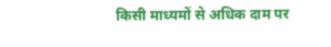किसी माध्यमों से अधिक दाम पर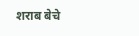शराब बेचे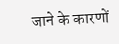जाने के कारणों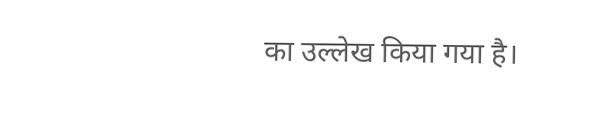का उल्लेख किया गया है।